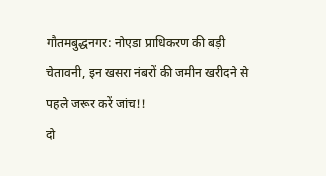गौतमबुद्धनगर: नोएडा प्राधिकरण की बड़ी चेतावनी, इन खसरा नंबरों की जमीन खरीदने से पहले जरूर करें जांच!!
दो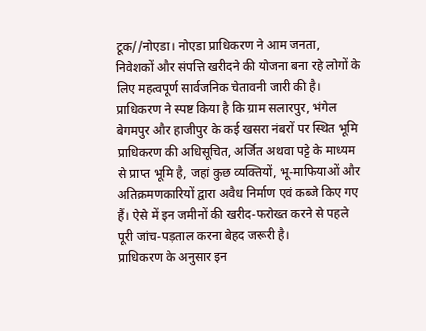टूक//नोएडा। नोएडा प्राधिकरण ने आम जनता, निवेशकों और संपत्ति खरीदने की योजना बना रहे लोगों के लिए महत्वपूर्ण सार्वजनिक चेतावनी जारी की है। प्राधिकरण ने स्पष्ट किया है कि ग्राम सलारपुर, भंगेल बेगमपुर और हाजीपुर के कई खसरा नंबरों पर स्थित भूमि प्राधिकरण की अधिसूचित, अर्जित अथवा पट्टे के माध्यम से प्राप्त भूमि है, जहां कुछ व्यक्तियों, भू-माफियाओं और अतिक्रमणकारियों द्वारा अवैध निर्माण एवं कब्जे किए गए हैं। ऐसे में इन जमीनों की खरीद-फरोख्त करने से पहले पूरी जांच-पड़ताल करना बेहद जरूरी है।
प्राधिकरण के अनुसार इन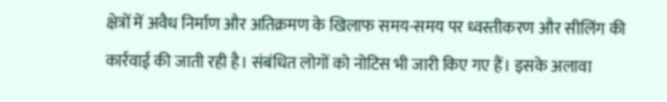क्षेत्रों में अवैध निर्माण और अतिक्रमण के खिलाफ समय-समय पर ध्वस्तीकरण और सीलिंग की कार्रवाई की जाती रही है। संबंधित लोगों को नोटिस भी जारी किए गए हैं। इसके अलावा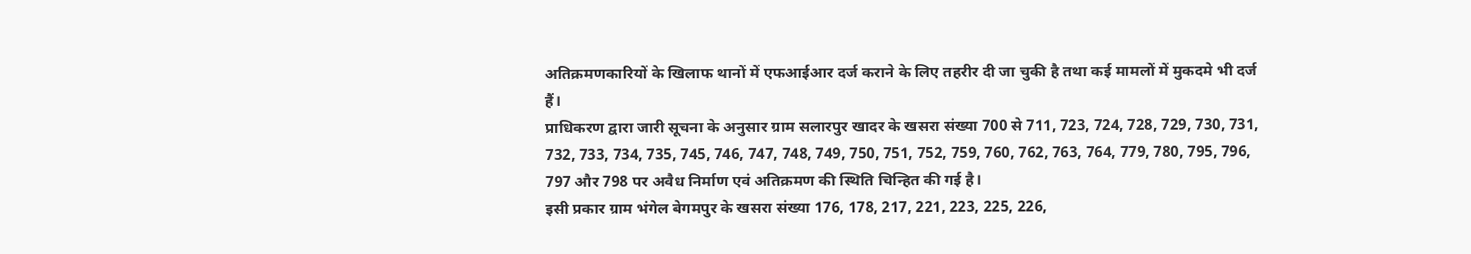अतिक्रमणकारियों के खिलाफ थानों में एफआईआर दर्ज कराने के लिए तहरीर दी जा चुकी है तथा कई मामलों में मुकदमे भी दर्ज हैं।
प्राधिकरण द्वारा जारी सूचना के अनुसार ग्राम सलारपुर खादर के खसरा संख्या 700 से 711, 723, 724, 728, 729, 730, 731, 732, 733, 734, 735, 745, 746, 747, 748, 749, 750, 751, 752, 759, 760, 762, 763, 764, 779, 780, 795, 796, 797 और 798 पर अवैध निर्माण एवं अतिक्रमण की स्थिति चिन्हित की गई है।
इसी प्रकार ग्राम भंगेल बेगमपुर के खसरा संख्या 176, 178, 217, 221, 223, 225, 226,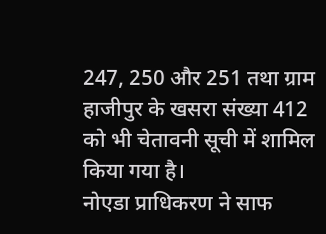247, 250 और 251 तथा ग्राम हाजीपुर के खसरा संख्या 412 को भी चेतावनी सूची में शामिल किया गया है।
नोएडा प्राधिकरण ने साफ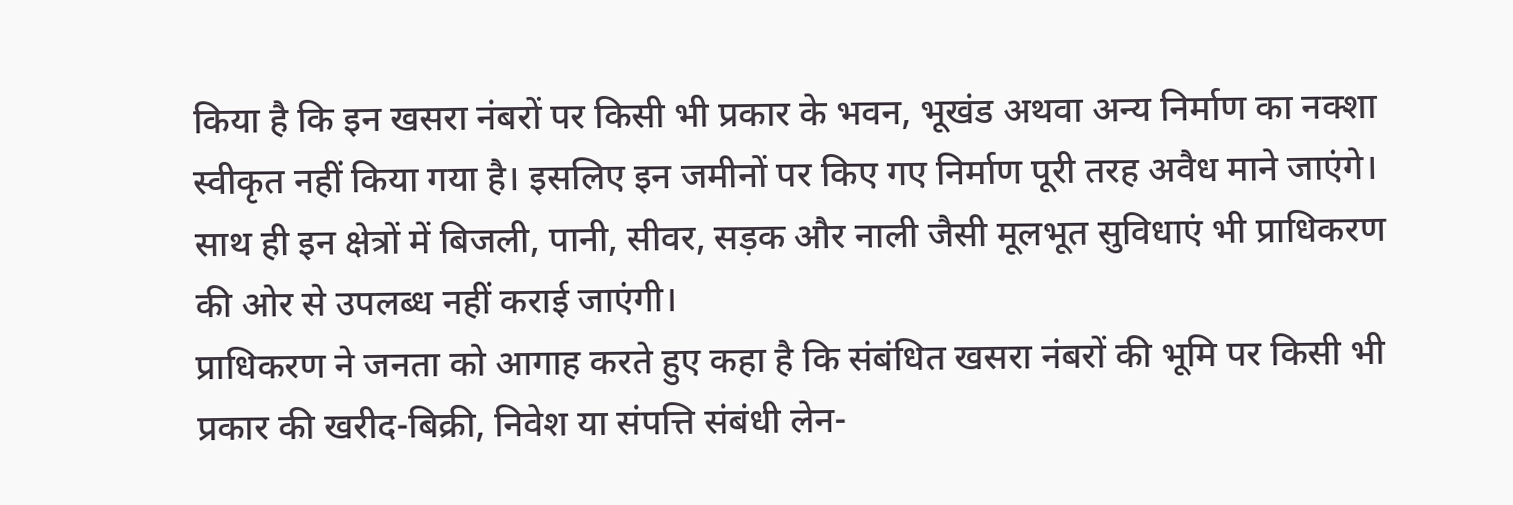किया है कि इन खसरा नंबरों पर किसी भी प्रकार के भवन, भूखंड अथवा अन्य निर्माण का नक्शा स्वीकृत नहीं किया गया है। इसलिए इन जमीनों पर किए गए निर्माण पूरी तरह अवैध माने जाएंगे। साथ ही इन क्षेत्रों में बिजली, पानी, सीवर, सड़क और नाली जैसी मूलभूत सुविधाएं भी प्राधिकरण की ओर से उपलब्ध नहीं कराई जाएंगी।
प्राधिकरण ने जनता को आगाह करते हुए कहा है कि संबंधित खसरा नंबरों की भूमि पर किसी भी प्रकार की खरीद-बिक्री, निवेश या संपत्ति संबंधी लेन-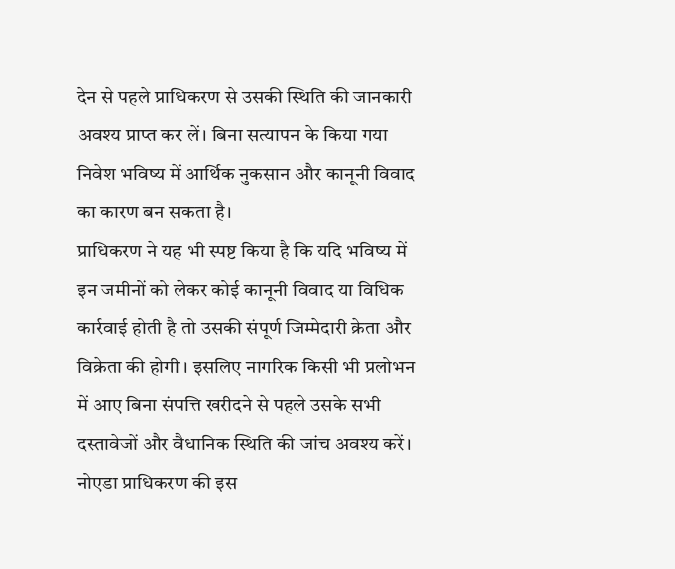देन से पहले प्राधिकरण से उसकी स्थिति की जानकारी अवश्य प्राप्त कर लें। बिना सत्यापन के किया गया निवेश भविष्य में आर्थिक नुकसान और कानूनी विवाद का कारण बन सकता है।
प्राधिकरण ने यह भी स्पष्ट किया है कि यदि भविष्य में इन जमीनों को लेकर कोई कानूनी विवाद या विधिक कार्रवाई होती है तो उसकी संपूर्ण जिम्मेदारी क्रेता और विक्रेता की होगी। इसलिए नागरिक किसी भी प्रलोभन में आए बिना संपत्ति खरीदने से पहले उसके सभी दस्तावेजों और वैधानिक स्थिति की जांच अवश्य करें।
नोएडा प्राधिकरण की इस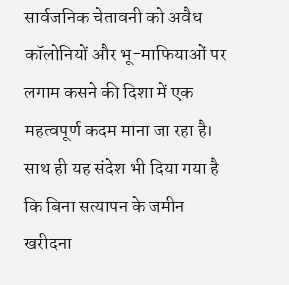सार्वजनिक चेतावनी को अवैध कॉलोनियों और भू-माफियाओं पर लगाम कसने की दिशा में एक महत्वपूर्ण कदम माना जा रहा है। साथ ही यह संदेश भी दिया गया है कि बिना सत्यापन के जमीन खरीदना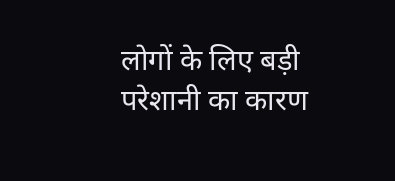लोगों के लिए बड़ी परेशानी का कारण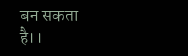बन सकता है।।